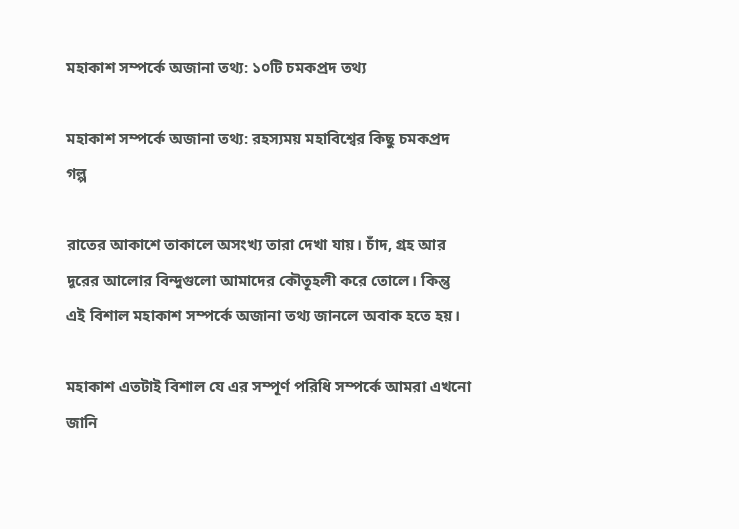মহাকাশ সম্পর্কে অজানা তথ্য: ১০টি চমকপ্রদ তথ্য

মহাকাশ সম্পর্কে অজানা তথ্য: রহস্যময় মহাবিশ্বের কিছু চমকপ্রদ গল্প

রাতের আকাশে তাকালে অসংখ্য তারা দেখা যায়। চাঁদ, গ্রহ আর দূরের আলোর বিন্দুগুলো আমাদের কৌতূহলী করে তোলে। কিন্তু এই বিশাল মহাকাশ সম্পর্কে অজানা তথ্য জানলে অবাক হতে হয়।

মহাকাশ এতটাই বিশাল যে এর সম্পূর্ণ পরিধি সম্পর্কে আমরা এখনো জানি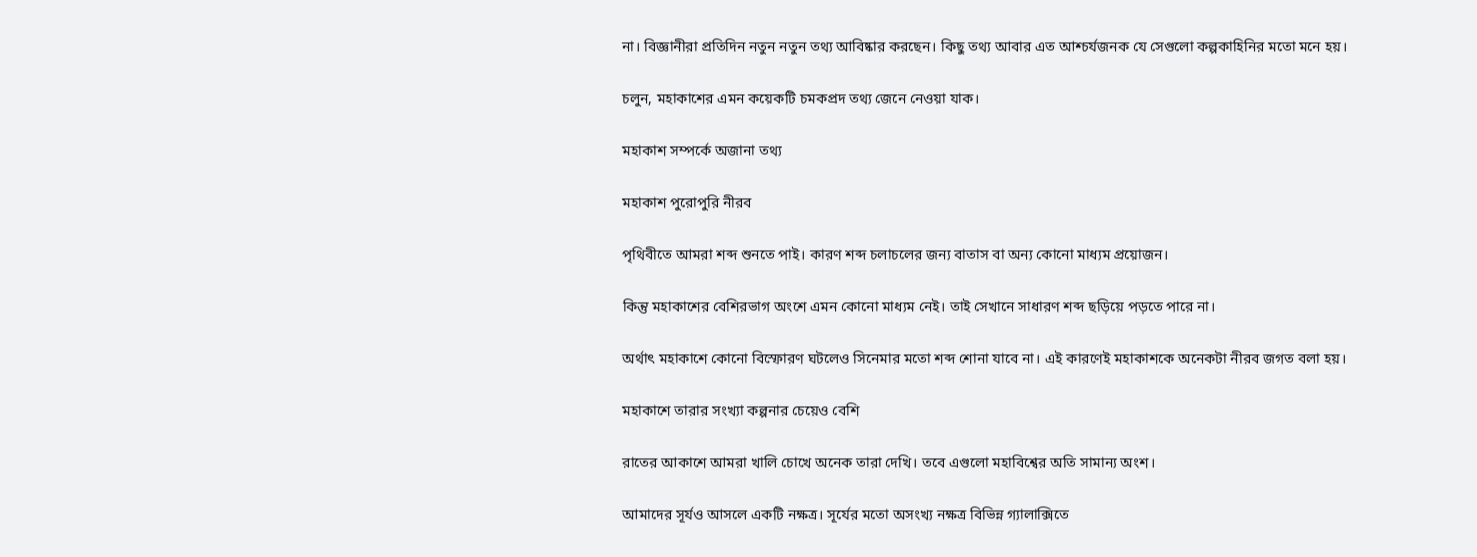না। বিজ্ঞানীরা প্রতিদিন নতুন নতুন তথ্য আবিষ্কার করছেন। কিছু তথ্য আবার এত আশ্চর্যজনক যে সেগুলো কল্পকাহিনির মতো মনে হয়।

চলুন, মহাকাশের এমন কয়েকটি চমকপ্রদ তথ্য জেনে নেওয়া যাক।

মহাকাশ সম্পর্কে অজানা তথ্য

মহাকাশ পুরোপুরি নীরব

পৃথিবীতে আমরা শব্দ শুনতে পাই। কারণ শব্দ চলাচলের জন্য বাতাস বা অন্য কোনো মাধ্যম প্রয়োজন।

কিন্তু মহাকাশের বেশিরভাগ অংশে এমন কোনো মাধ্যম নেই। তাই সেখানে সাধারণ শব্দ ছড়িয়ে পড়তে পারে না।

অর্থাৎ মহাকাশে কোনো বিস্ফোরণ ঘটলেও সিনেমার মতো শব্দ শোনা যাবে না। এই কারণেই মহাকাশকে অনেকটা নীরব জগত বলা হয়।

মহাকাশে তারার সংখ্যা কল্পনার চেয়েও বেশি

রাতের আকাশে আমরা খালি চোখে অনেক তারা দেখি। তবে এগুলো মহাবিশ্বের অতি সামান্য অংশ।

আমাদের সূর্যও আসলে একটি নক্ষত্র। সূর্যের মতো অসংখ্য নক্ষত্র বিভিন্ন গ্যালাক্সিতে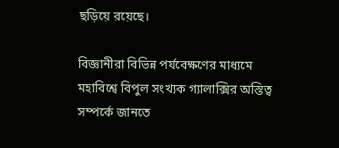ছড়িয়ে রয়েছে।

বিজ্ঞানীরা বিভিন্ন পর্যবেক্ষণের মাধ্যমে মহাবিশ্বে বিপুল সংখ্যক গ্যালাক্সির অস্তিত্ব সম্পর্কে জানতে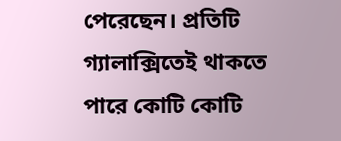পেরেছেন। প্রতিটি গ্যালাক্সিতেই থাকতে পারে কোটি কোটি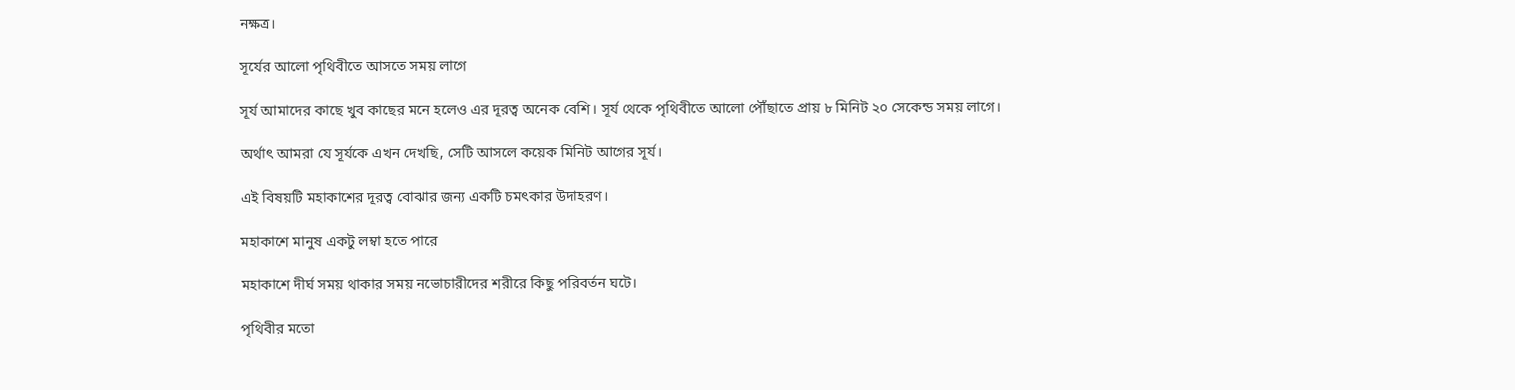নক্ষত্র।

সূর্যের আলো পৃথিবীতে আসতে সময় লাগে

সূর্য আমাদের কাছে খুব কাছের মনে হলেও এর দূরত্ব অনেক বেশি। সূর্য থেকে পৃথিবীতে আলো পৌঁছাতে প্রায় ৮ মিনিট ২০ সেকেন্ড সময় লাগে।

অর্থাৎ আমরা যে সূর্যকে এখন দেখছি, সেটি আসলে কয়েক মিনিট আগের সূর্য।

এই বিষয়টি মহাকাশের দূরত্ব বোঝার জন্য একটি চমৎকার উদাহরণ।

মহাকাশে মানুষ একটু লম্বা হতে পারে

মহাকাশে দীর্ঘ সময় থাকার সময় নভোচারীদের শরীরে কিছু পরিবর্তন ঘটে।

পৃথিবীর মতো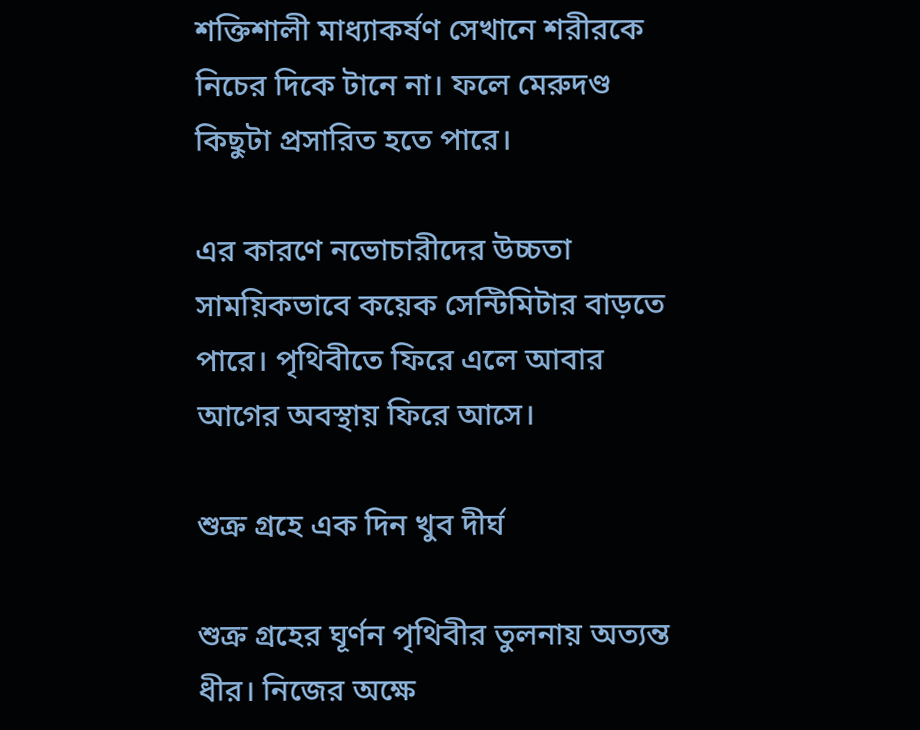শক্তিশালী মাধ্যাকর্ষণ সেখানে শরীরকে নিচের দিকে টানে না। ফলে মেরুদণ্ড কিছুটা প্রসারিত হতে পারে।

এর কারণে নভোচারীদের উচ্চতা সাময়িকভাবে কয়েক সেন্টিমিটার বাড়তে পারে। পৃথিবীতে ফিরে এলে আবার আগের অবস্থায় ফিরে আসে।

শুক্র গ্রহে এক দিন খুব দীর্ঘ

শুক্র গ্রহের ঘূর্ণন পৃথিবীর তুলনায় অত্যন্ত ধীর। নিজের অক্ষে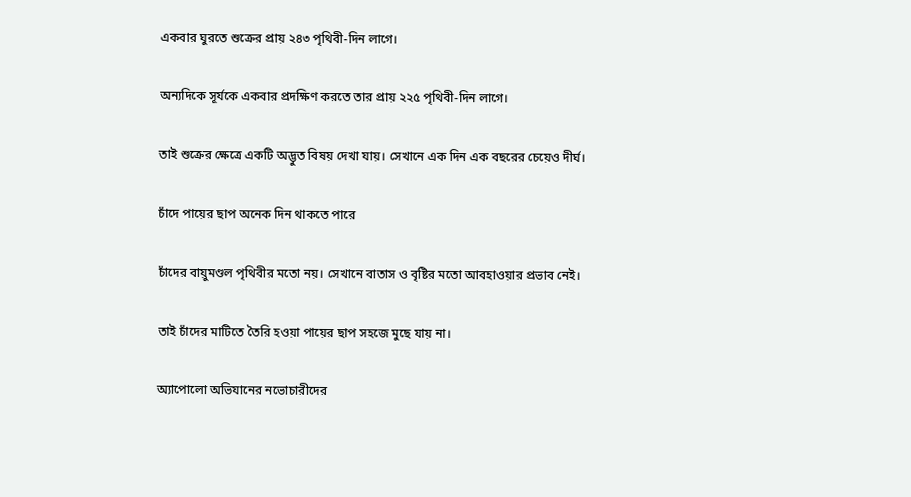একবার ঘুরতে শুক্রের প্রায় ২৪৩ পৃথিবী-দিন লাগে।

অন্যদিকে সূর্যকে একবার প্রদক্ষিণ করতে তার প্রায় ২২৫ পৃথিবী-দিন লাগে।

তাই শুক্রের ক্ষেত্রে একটি অদ্ভুত বিষয় দেখা যায়। সেখানে এক দিন এক বছরের চেয়েও দীর্ঘ।

চাঁদে পায়ের ছাপ অনেক দিন থাকতে পারে

চাঁদের বায়ুমণ্ডল পৃথিবীর মতো নয়। সেখানে বাতাস ও বৃষ্টির মতো আবহাওয়ার প্রভাব নেই।

তাই চাঁদের মাটিতে তৈরি হওয়া পায়ের ছাপ সহজে মুছে যায় না।

অ্যাপোলো অভিযানের নভোচারীদের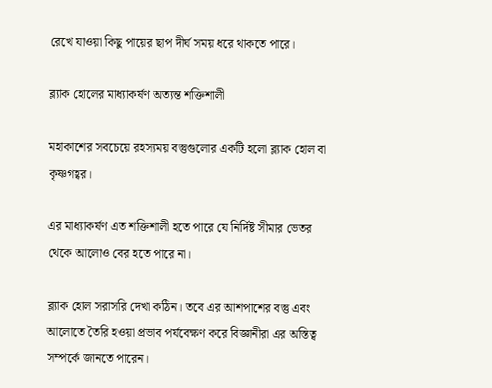রেখে যাওয়া কিছু পায়ের ছাপ দীর্ঘ সময় ধরে থাকতে পারে।

ব্ল্যাক হোলের মাধ্যাকর্ষণ অত্যন্ত শক্তিশালী

মহাকাশের সবচেয়ে রহস্যময় বস্তুগুলোর একটি হলো ব্ল্যাক হোল বা কৃষ্ণগহ্বর।

এর মাধ্যাকর্ষণ এত শক্তিশালী হতে পারে যে নির্দিষ্ট সীমার ভেতর থেকে আলোও বের হতে পারে না।

ব্ল্যাক হোল সরাসরি দেখা কঠিন। তবে এর আশপাশের বস্তু এবং আলোতে তৈরি হওয়া প্রভাব পর্যবেক্ষণ করে বিজ্ঞানীরা এর অস্তিত্ব সম্পর্কে জানতে পারেন।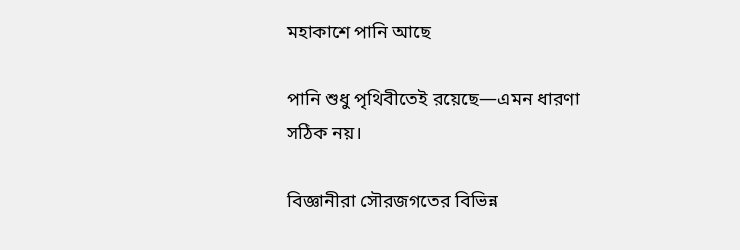মহাকাশে পানি আছে

পানি শুধু পৃথিবীতেই রয়েছে—এমন ধারণা সঠিক নয়।

বিজ্ঞানীরা সৌরজগতের বিভিন্ন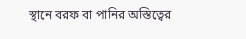স্থানে বরফ বা পানির অস্তিত্বের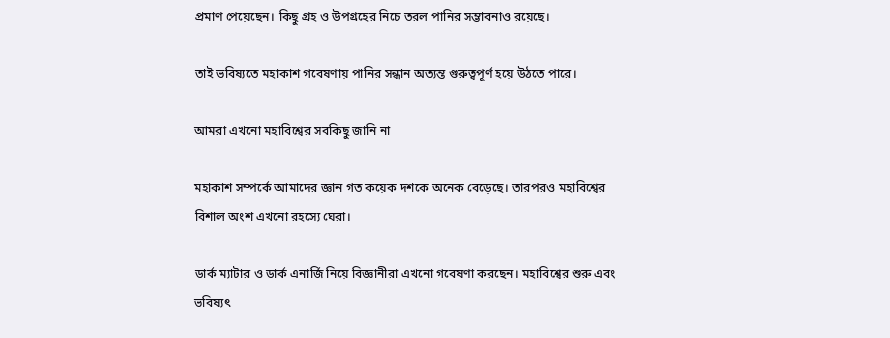প্রমাণ পেয়েছেন। কিছু গ্রহ ও উপগ্রহের নিচে তরল পানির সম্ভাবনাও রয়েছে।

তাই ভবিষ্যতে মহাকাশ গবেষণায় পানির সন্ধান অত্যন্ত গুরুত্বপূর্ণ হয়ে উঠতে পারে।

আমরা এখনো মহাবিশ্বের সবকিছু জানি না

মহাকাশ সম্পর্কে আমাদের জ্ঞান গত কয়েক দশকে অনেক বেড়েছে। তারপরও মহাবিশ্বের বিশাল অংশ এখনো রহস্যে ঘেরা।

ডার্ক ম্যাটার ও ডার্ক এনার্জি নিয়ে বিজ্ঞানীরা এখনো গবেষণা করছেন। মহাবিশ্বের শুরু এবং ভবিষ্যৎ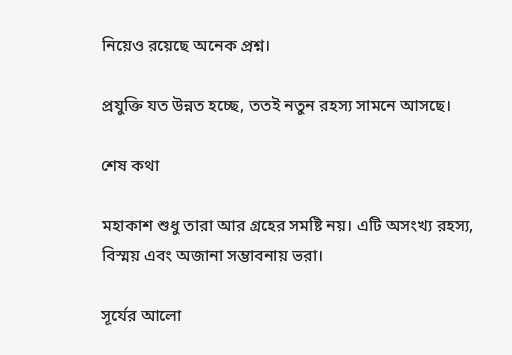নিয়েও রয়েছে অনেক প্রশ্ন।

প্রযুক্তি যত উন্নত হচ্ছে, ততই নতুন রহস্য সামনে আসছে।

শেষ কথা

মহাকাশ শুধু তারা আর গ্রহের সমষ্টি নয়। এটি অসংখ্য রহস্য, বিস্ময় এবং অজানা সম্ভাবনায় ভরা।

সূর্যের আলো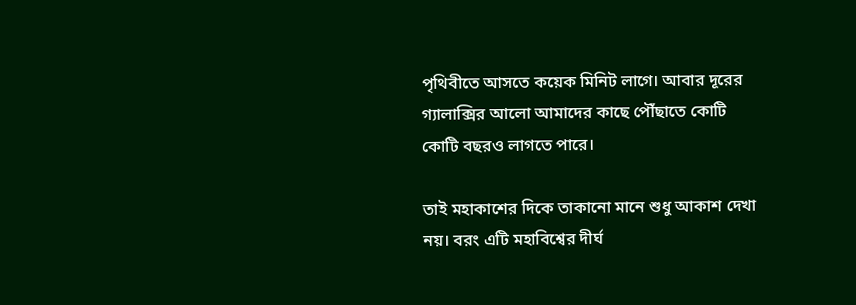পৃথিবীতে আসতে কয়েক মিনিট লাগে। আবার দূরের গ্যালাক্সির আলো আমাদের কাছে পৌঁছাতে কোটি কোটি বছরও লাগতে পারে।

তাই মহাকাশের দিকে তাকানো মানে শুধু আকাশ দেখা নয়। বরং এটি মহাবিশ্বের দীর্ঘ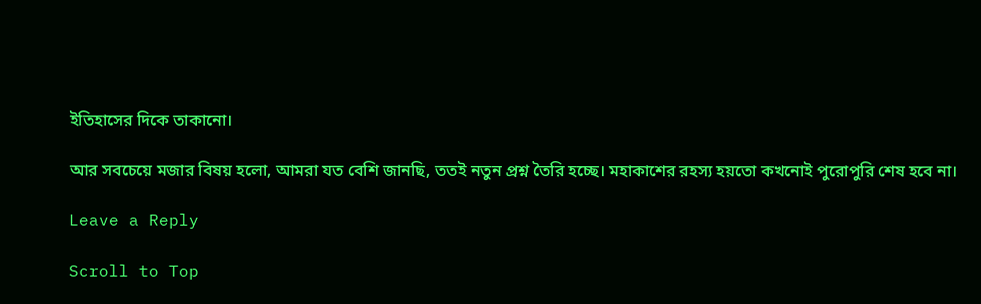ইতিহাসের দিকে তাকানো।

আর সবচেয়ে মজার বিষয় হলো, আমরা যত বেশি জানছি, ততই নতুন প্রশ্ন তৈরি হচ্ছে। মহাকাশের রহস্য হয়তো কখনোই পুরোপুরি শেষ হবে না।

Leave a Reply

Scroll to Top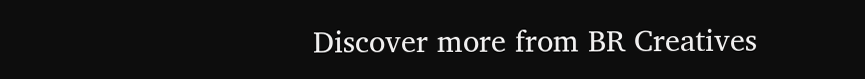Discover more from BR Creatives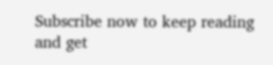Subscribe now to keep reading and get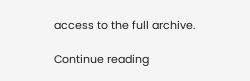access to the full archive.

Continue reading